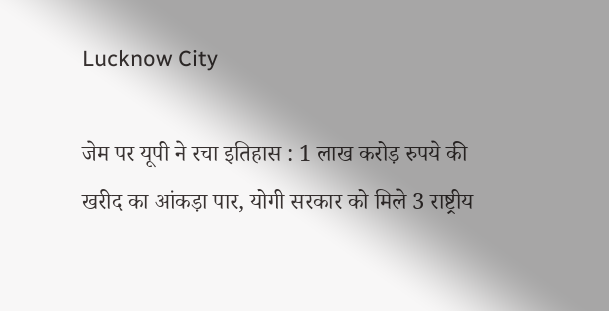Lucknow City

जेम पर यूपी ने रचा इतिहास : 1 लाख करोड़ रुपये की खरीद का आंकड़ा पार, योगी सरकार को मिले 3 राष्ट्रीय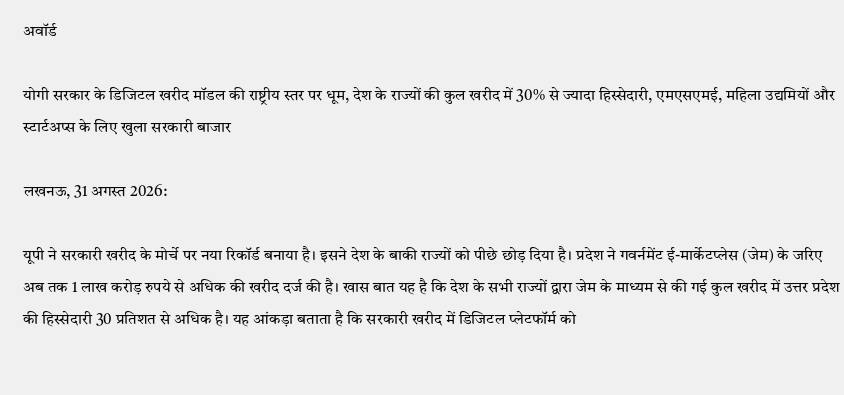अवॉर्ड

योगी सरकार के डिजिटल खरीद मॉडल की राष्ट्रीय स्तर पर धूम, देश के राज्यों की कुल खरीद में 30% से ज्यादा हिस्सेदारी, एमएसएमई, महिला उद्यमियों और स्टार्टअप्स के लिए खुला सरकारी बाजार

लखनऊ, 31 अगस्त 2026:

यूपी ने सरकारी खरीद के मोर्चे पर नया रिकॉर्ड बनाया है। इसने देश के बाकी राज्यों को पीछे छोड़ दिया है। प्रदेश ने गवर्नमेंट ई-मार्केटप्लेस (जेम) के जरिए अब तक 1 लाख करोड़ रुपये से अधिक की खरीद दर्ज की है। खास बात यह है कि देश के सभी राज्यों द्वारा जेम के माध्यम से की गई कुल खरीद में उत्तर प्रदेश की हिस्सेदारी 30 प्रतिशत से अधिक है। यह आंकड़ा बताता है कि सरकारी खरीद में डिजिटल प्लेटफॉर्म को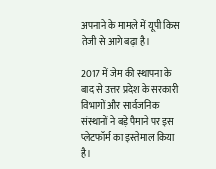अपनाने के मामले में यूपी किस तेजी से आगे बढ़ा है।

2017 में जेम की स्थापना के बाद से उत्तर प्रदेश के सरकारी विभागों और सार्वजनिक संस्थानों ने बड़े पैमाने पर इस प्लेटफॉर्म का इस्तेमाल किया है।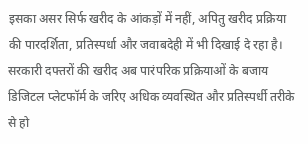इसका असर सिर्फ खरीद के आंकड़ों में नहीं, अपितु खरीद प्रक्रिया की पारदर्शिता, प्रतिस्पर्धा और जवाबदेही में भी दिखाई दे रहा है। सरकारी दफ्तरों की खरीद अब पारंपरिक प्रक्रियाओं के बजाय डिजिटल प्लेटफॉर्म के जरिए अधिक व्यवस्थित और प्रतिस्पर्धी तरीके से हो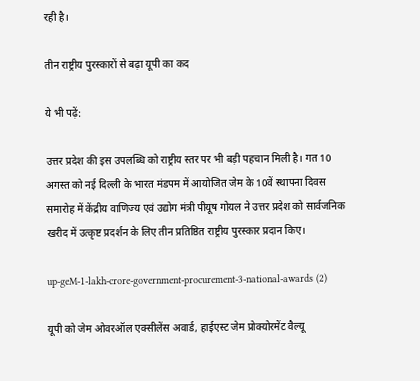रही है।

तीन राष्ट्रीय पुरस्कारों से बढ़ा यूपी का कद

ये भी पढ़ें:

उत्तर प्रदेश की इस उपलब्धि को राष्ट्रीय स्तर पर भी बड़ी पहचान मिली है। गत 10 अगस्त को नई दिल्ली के भारत मंडपम में आयोजित जेम के 10वें स्थापना दिवस समारोह में केंद्रीय वाणिज्य एवं उद्योग मंत्री पीयूष गोयल ने उत्तर प्रदेश को सार्वजनिक खरीद में उत्कृष्ट प्रदर्शन के लिए तीन प्रतिष्ठित राष्ट्रीय पुरस्कार प्रदान किए।

up-geM-1-lakh-crore-government-procurement-3-national-awards (2)

यूपी को जेम ओवरऑल एक्सीलेंस अवार्ड, हाईएस्ट जेम प्रोक्योरमेंट वैल्यू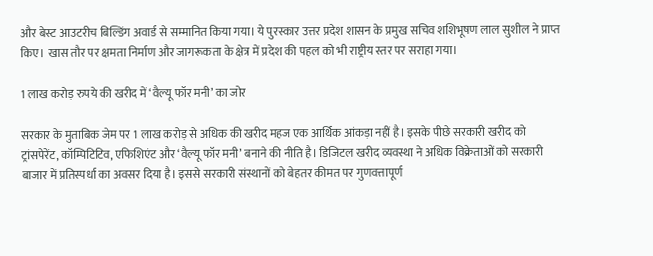और बेस्ट आउटरीच बिल्डिंग अवार्ड से सम्मानित किया गया। ये पुरस्कार उत्तर प्रदेश शासन के प्रमुख सचिव शशिभूषण लाल सुशील ने प्राप्त किए। खास तौर पर क्षमता निर्माण और जागरूकता के क्षेत्र में प्रदेश की पहल को भी राष्ट्रीय स्तर पर सराहा गया।

1 लाख करोड़ रुपये की खरीद में ‘वैल्यू फॉर मनी’ का जोर

सरकार के मुताबिक जेम पर 1 लाख करोड़ से अधिक की खरीद महज एक आर्थिक आंकड़ा नहीं है। इसके पीछे सरकारी खरीद को ट्रांसपेरेंट, कॉम्पिटिटिव, एफिशिएंट और ‘वैल्यू फॉर मनी’ बनाने की नीति है। डिजिटल खरीद व्यवस्था ने अधिक विक्रेताओं को सरकारी बाजार में प्रतिस्पर्धा का अवसर दिया है। इससे सरकारी संस्थानों को बेहतर कीमत पर गुणवत्तापूर्ण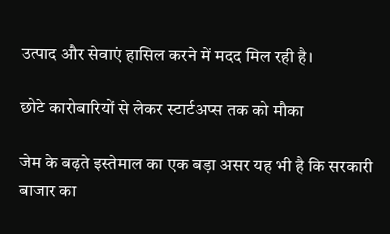उत्पाद और सेवाएं हासिल करने में मदद मिल रही है।

छोटे कारोबारियों से लेकर स्टार्टअप्स तक को मौका

जेम के बढ़ते इस्तेमाल का एक बड़ा असर यह भी है कि सरकारी बाजार का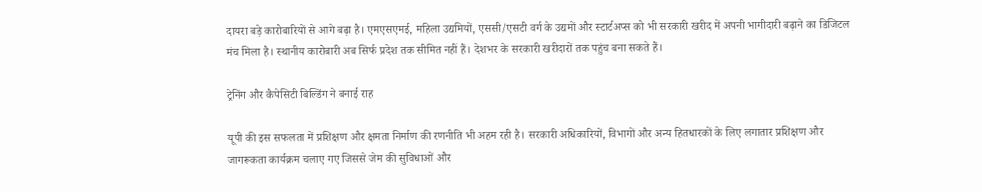दायरा बड़े कारोबारियों से आगे बढ़ा है। एमएसएमई, महिला उद्यमियों, एससी/एसटी वर्ग के उद्यमों और स्टार्टअप्स को भी सरकारी खरीद में अपनी भागीदारी बढ़ाने का डिजिटल मंच मिला है। स्थानीय कारोबारी अब सिर्फ प्रदेश तक सीमित नहीं हैं। देशभर के सरकारी खरीदारों तक पहुंच बना सकते हैं।

ट्रेनिंग और कैपेसिटी बिल्डिंग ने बनाई राह

यूपी की इस सफलता में प्रशिक्षण और क्षमता निर्माण की रणनीति भी अहम रही है। सरकारी अधिकारियों, विभागों और अन्य हितधारकों के लिए लगातार प्रशिक्षण और जागरूकता कार्यक्रम चलाए गए जिससे जेम की सुविधाओं और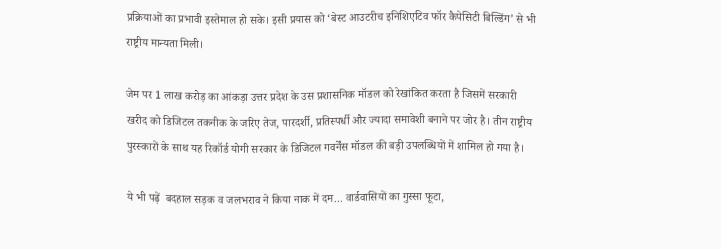प्रक्रियाओं का प्रभावी इस्तेमाल हो सके। इसी प्रयास को ‘बेस्ट आउटरीच इनिशिएटिव फॉर कैपेसिटी बिल्डिंग’ से भी राष्ट्रीय मान्यता मिली।

जेम पर 1 लाख करोड़ का आंकड़ा उत्तर प्रदेश के उस प्रशासनिक मॉडल को रेखांकित करता है जिसमें सरकारी खरीद को डिजिटल तकनीक के जरिए तेज, पारदर्शी, प्रतिस्पर्धी और ज्यादा समावेशी बनाने पर जोर है। तीन राष्ट्रीय पुरस्कारों के साथ यह रिकॉर्ड योगी सरकार के डिजिटल गवर्नेंस मॉडल की बड़ी उपलब्धियों में शामिल हो गया है।

ये भी पढ़ें  बदहाल सड़क व जलभराव ने किया नाक में दम... वार्डवासियों का गुस्सा फूटा,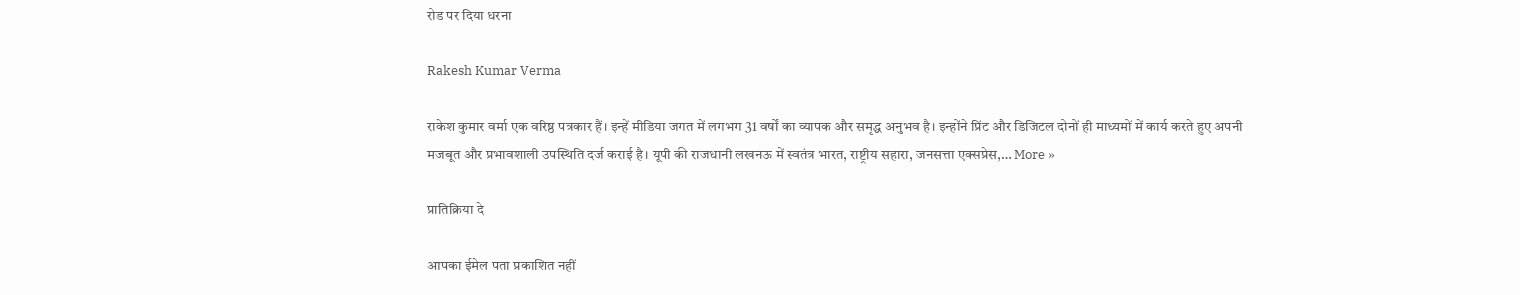रोड पर दिया धरना

Rakesh Kumar Verma

राकेश कुमार वर्मा एक वरिष्ठ पत्रकार हैं। इन्हें मीडिया जगत में लगभग 31 वर्षों का व्यापक और समृद्ध अनुभव है। इन्होंने प्रिंट और डिजिटल दोनों ही माध्यमों में कार्य करते हुए अपनी मजबूत और प्रभावशाली उपस्थिति दर्ज कराई है। यूपी की राजधानी लखनऊ में स्वतंत्र भारत, राष्ट्रीय सहारा, जनसत्ता एक्सप्रेस,… More »

प्रातिक्रिया दे

आपका ईमेल पता प्रकाशित नहीं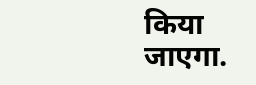किया जाएगा.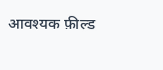आवश्यक फ़ील्ड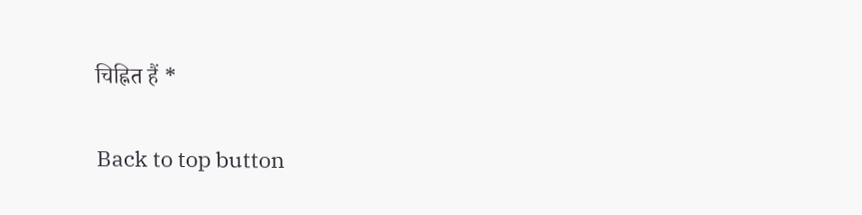चिह्नित हैं *

Back to top button